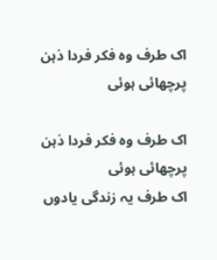اک طرف وہ فکر فردا ذہن پرچھائی ہوئی

اک طرف وہ فکر فردا ذہن پرچھائی ہوئی
اک طرف یہ زندگی یادوں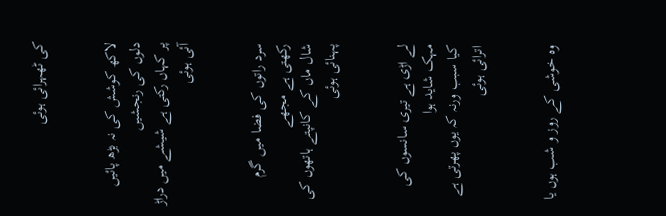کی ٹھہرائی ہوئی


لاکھ کوشش کی نہ بڑھ پائیں دلوں کی رنجشیں
پر کہاں رکتی ہے شیشے میں دراڑ آئی ہوئی


سرد راتوں کی فضا میں گرم رکھتی ہے مجھے
شال ماں کے کانپتے ہاتھوں کی پہنائی ہوئی


لے اڑی ہے تیری سانسوں کی مہک شاید ہوا
کیا سبب ورنہ کہ یوں پھرتی ہے اترائی ہوئی


وہ خوشی کے روز و شب ہوں یا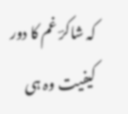کہ شاکرؔ غم کا دور
کیفیت وہ ہی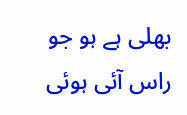بھلی ہے ہو جو راس آئی ہوئی